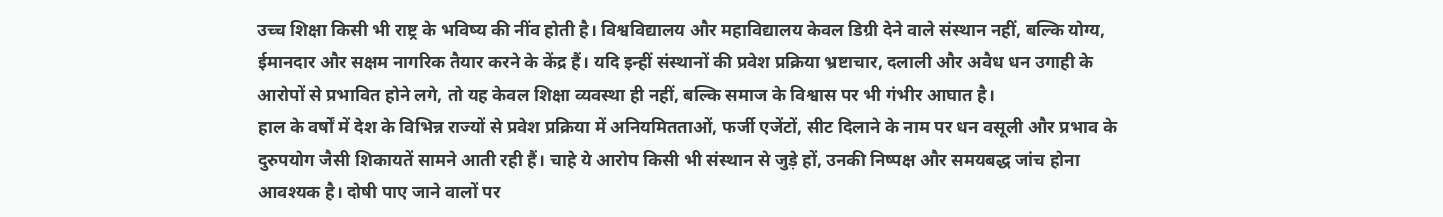उच्च शिक्षा किसी भी राष्ट्र के भविष्य की नींव होती है। विश्वविद्यालय और महाविद्यालय केवल डिग्री देने वाले संस्थान नहीं, बल्कि योग्य, ईमानदार और सक्षम नागरिक तैयार करने के केंद्र हैं। यदि इन्हीं संस्थानों की प्रवेश प्रक्रिया भ्रष्टाचार, दलाली और अवैध धन उगाही के आरोपों से प्रभावित होने लगे, तो यह केवल शिक्षा व्यवस्था ही नहीं, बल्कि समाज के विश्वास पर भी गंभीर आघात है।
हाल के वर्षों में देश के विभिन्न राज्यों से प्रवेश प्रक्रिया में अनियमितताओं, फर्जी एजेंटों, सीट दिलाने के नाम पर धन वसूली और प्रभाव के दुरुपयोग जैसी शिकायतें सामने आती रही हैं। चाहे ये आरोप किसी भी संस्थान से जुड़े हों, उनकी निष्पक्ष और समयबद्ध जांच होना आवश्यक है। दोषी पाए जाने वालों पर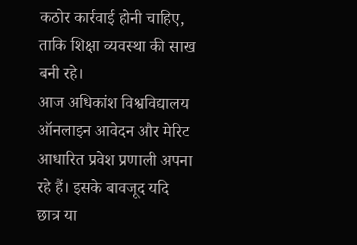कठोर कार्रवाई होनी चाहिए, ताकि शिक्षा व्यवस्था की साख बनी रहे।
आज अधिकांश विश्वविद्यालय ऑनलाइन आवेदन और मेरिट आधारित प्रवेश प्रणाली अपना रहे हैं। इसके बावजूद यदि छात्र या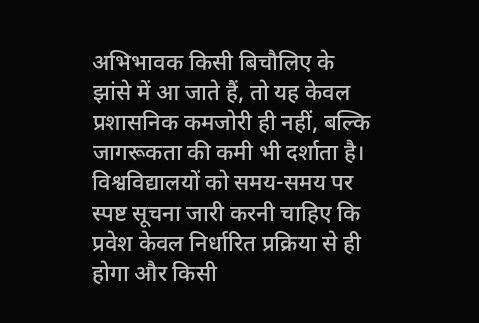अभिभावक किसी बिचौलिए के झांसे में आ जाते हैं, तो यह केवल प्रशासनिक कमजोरी ही नहीं, बल्कि जागरूकता की कमी भी दर्शाता है। विश्वविद्यालयों को समय-समय पर स्पष्ट सूचना जारी करनी चाहिए कि प्रवेश केवल निर्धारित प्रक्रिया से ही होगा और किसी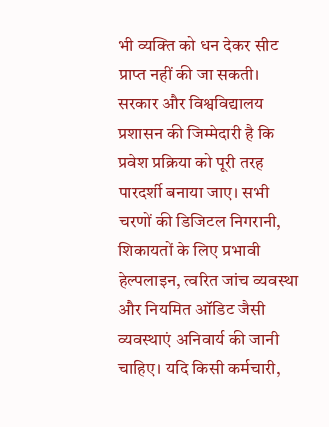भी व्यक्ति को धन देकर सीट प्राप्त नहीं की जा सकती।
सरकार और विश्वविद्यालय प्रशासन की जिम्मेदारी है कि प्रवेश प्रक्रिया को पूरी तरह पारदर्शी बनाया जाए। सभी चरणों की डिजिटल निगरानी, शिकायतों के लिए प्रभावी हेल्पलाइन, त्वरित जांच व्यवस्था और नियमित ऑडिट जैसी व्यवस्थाएं अनिवार्य की जानी चाहिए। यदि किसी कर्मचारी,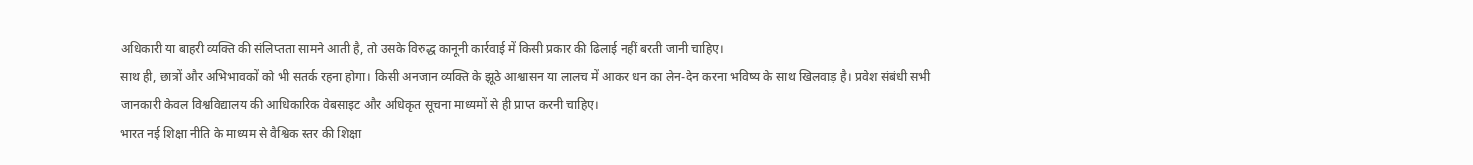अधिकारी या बाहरी व्यक्ति की संलिप्तता सामने आती है, तो उसके विरुद्ध कानूनी कार्रवाई में किसी प्रकार की ढिलाई नहीं बरती जानी चाहिए।
साथ ही, छात्रों और अभिभावकों को भी सतर्क रहना होगा। किसी अनजान व्यक्ति के झूठे आश्वासन या लालच में आकर धन का लेन-देन करना भविष्य के साथ खिलवाड़ है। प्रवेश संबंधी सभी जानकारी केवल विश्वविद्यालय की आधिकारिक वेबसाइट और अधिकृत सूचना माध्यमों से ही प्राप्त करनी चाहिए।
भारत नई शिक्षा नीति के माध्यम से वैश्विक स्तर की शिक्षा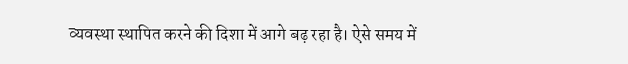व्यवस्था स्थापित करने की दिशा में आगे बढ़ रहा है। ऐसे समय में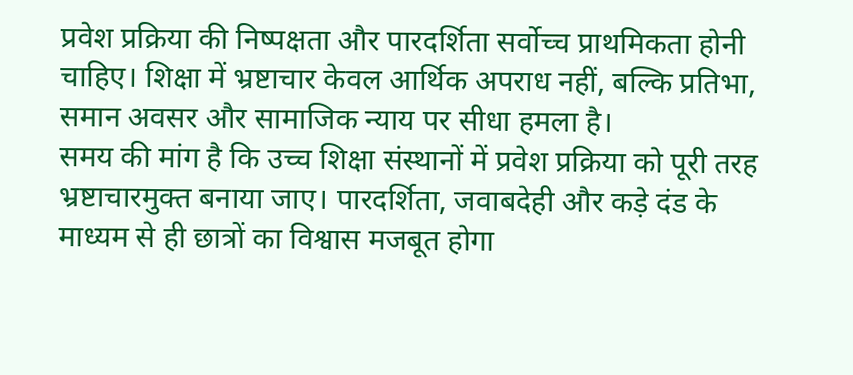प्रवेश प्रक्रिया की निष्पक्षता और पारदर्शिता सर्वोच्च प्राथमिकता होनी चाहिए। शिक्षा में भ्रष्टाचार केवल आर्थिक अपराध नहीं, बल्कि प्रतिभा, समान अवसर और सामाजिक न्याय पर सीधा हमला है।
समय की मांग है कि उच्च शिक्षा संस्थानों में प्रवेश प्रक्रिया को पूरी तरह भ्रष्टाचारमुक्त बनाया जाए। पारदर्शिता, जवाबदेही और कड़े दंड के माध्यम से ही छात्रों का विश्वास मजबूत होगा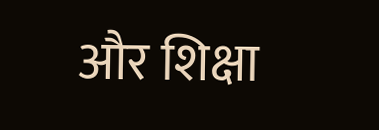और शिक्षा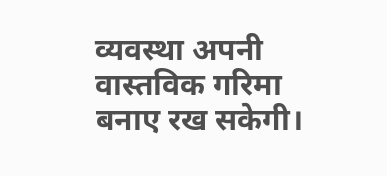व्यवस्था अपनी वास्तविक गरिमा बनाए रख सकेगी।